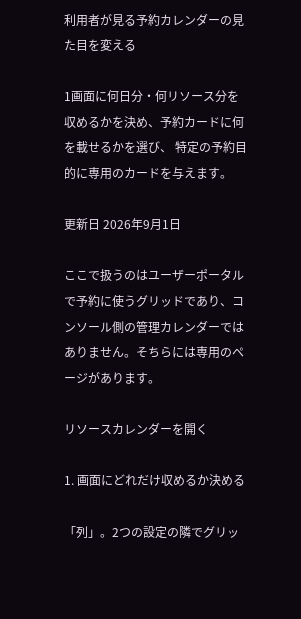利用者が見る予約カレンダーの見た目を変える

1画面に何日分・何リソース分を収めるかを決め、予約カードに何を載せるかを選び、 特定の予約目的に専用のカードを与えます。

更新日 2026年9月1日

ここで扱うのはユーザーポータルで予約に使うグリッドであり、コンソール側の管理カレンダーではありません。そちらには専用のページがあります。

リソースカレンダーを開く

1. 画面にどれだけ収めるか決める

「列」。2つの設定の隣でグリッ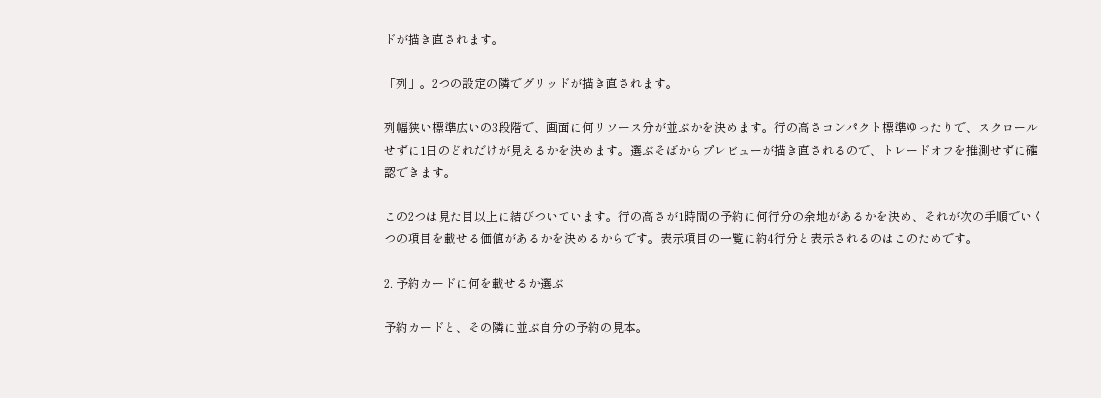ドが描き直されます。

「列」。2つの設定の隣でグリッドが描き直されます。

列幅狭い標準広いの3段階で、画面に何リソース分が並ぶかを決めます。行の高さコンパクト標準ゆったりで、スクロールせずに1日のどれだけが見えるかを決めます。選ぶそばからプレビューが描き直されるので、トレードオフを推測せずに確認できます。

この2つは見た目以上に結びついています。行の高さが1時間の予約に何行分の余地があるかを決め、それが次の手順でいくつの項目を載せる価値があるかを決めるからです。表示項目の一覧に約4行分と表示されるのはこのためです。

2. 予約カードに何を載せるか選ぶ

予約カードと、その隣に並ぶ自分の予約の見本。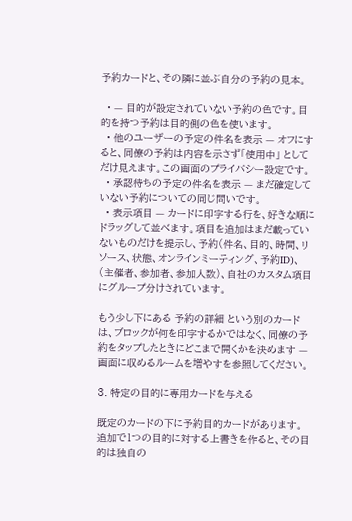予約カードと、その隣に並ぶ自分の予約の見本。

  • — 目的が設定されていない予約の色です。目的を持つ予約は目的側の色を使います。
  • 他のユーザーの予定の件名を表示 — オフにすると、同僚の予約は内容を示さず「使用中」 としてだけ見えます。この画面のプライバシー設定です。
  • 承認待ちの予定の件名を表示 — まだ確定していない予約についての同じ問いです。
  • 表示項目 — カードに印字する行を、好きな順にドラッグして並べます。項目を追加はまだ載っていないものだけを提示し、予約(件名、目的、時間、リソース、状態、オンラインミーティング、予約ID)、(主催者、参加者、参加人数)、自社のカスタム項目にグループ分けされています。

もう少し下にある 予約の詳細 という別のカードは、ブロックが何を印字するかではなく、同僚の予約をタップしたときにどこまで開くかを決めます — 画面に収めるルームを増やすを参照してください。

3. 特定の目的に専用カードを与える

既定のカードの下に予約目的カードがあります。追加で1つの目的に対する上書きを作ると、その目的は独自の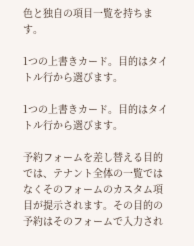色と独自の項目一覧を持ちます。

1つの上書きカード。目的はタイトル行から選びます。

1つの上書きカード。目的はタイトル行から選びます。

予約フォームを差し替える目的では、テナント全体の一覧ではなくそのフォームのカスタム項目が提示されます。その目的の予約はそのフォームで入力され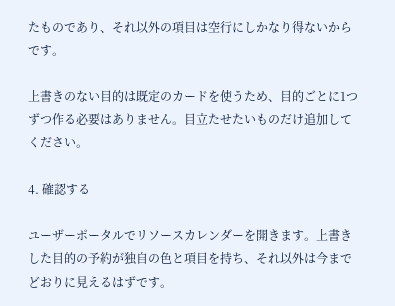たものであり、それ以外の項目は空行にしかなり得ないからです。

上書きのない目的は既定のカードを使うため、目的ごとに1つずつ作る必要はありません。目立たせたいものだけ追加してください。

4. 確認する

ユーザーポータルでリソースカレンダーを開きます。上書きした目的の予約が独自の色と項目を持ち、それ以外は今までどおりに見えるはずです。